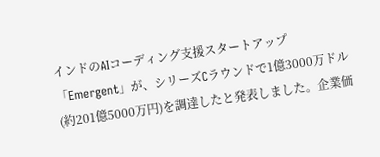インドのAIコーディング支援スタートアップ「Emergent」が、シリーズCラウンドで1億3000万ドル(約201億5000万円)を調達したと発表しました。企業価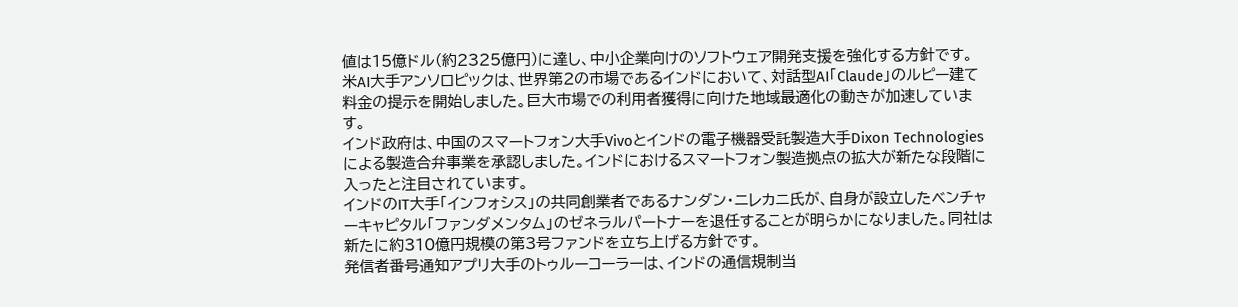値は15億ドル(約2325億円)に達し、中小企業向けのソフトウェア開発支援を強化する方針です。
米AI大手アンソロピックは、世界第2の市場であるインドにおいて、対話型AI「Claude」のルピー建て料金の提示を開始しました。巨大市場での利用者獲得に向けた地域最適化の動きが加速しています。
インド政府は、中国のスマートフォン大手Vivoとインドの電子機器受託製造大手Dixon Technologiesによる製造合弁事業を承認しました。インドにおけるスマートフォン製造拠点の拡大が新たな段階に入ったと注目されています。
インドのIT大手「インフォシス」の共同創業者であるナンダン・ニレカニ氏が、自身が設立したベンチャーキャピタル「ファンダメンタム」のゼネラルパートナーを退任することが明らかになりました。同社は新たに約310億円規模の第3号ファンドを立ち上げる方針です。
発信者番号通知アプリ大手のトゥルーコーラーは、インドの通信規制当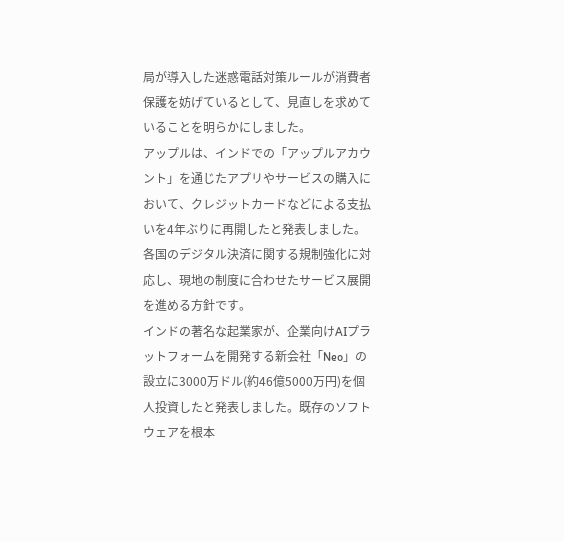局が導入した迷惑電話対策ルールが消費者保護を妨げているとして、見直しを求めていることを明らかにしました。
アップルは、インドでの「アップルアカウント」を通じたアプリやサービスの購入において、クレジットカードなどによる支払いを4年ぶりに再開したと発表しました。各国のデジタル決済に関する規制強化に対応し、現地の制度に合わせたサービス展開を進める方針です。
インドの著名な起業家が、企業向けAIプラットフォームを開発する新会社「Neo」の設立に3000万ドル(約46億5000万円)を個人投資したと発表しました。既存のソフトウェアを根本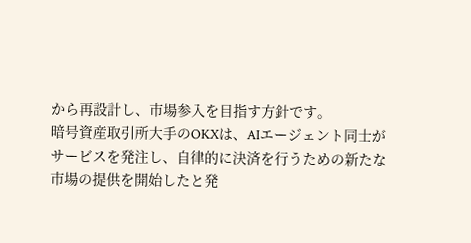から再設計し、市場参入を目指す方針です。
暗号資産取引所大手のOKXは、AIエージェント同士がサービスを発注し、自律的に決済を行うための新たな市場の提供を開始したと発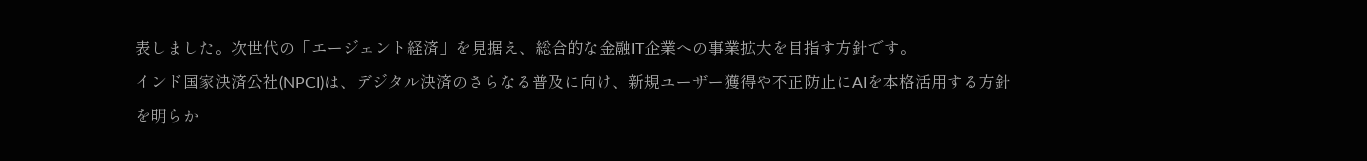表しました。次世代の「エージェント経済」を見据え、総合的な金融IT企業への事業拡大を目指す方針です。
インド国家決済公社(NPCI)は、デジタル決済のさらなる普及に向け、新規ユーザー獲得や不正防止にAIを本格活用する方針を明らか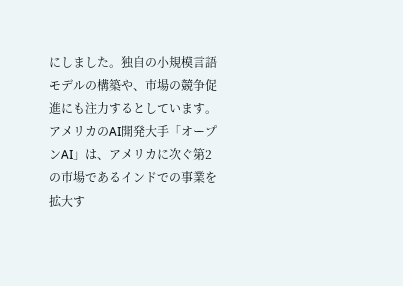にしました。独自の小規模言語モデルの構築や、市場の競争促進にも注力するとしています。
アメリカのAI開発大手「オープンAI」は、アメリカに次ぐ第2の市場であるインドでの事業を拡大す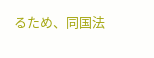るため、同国法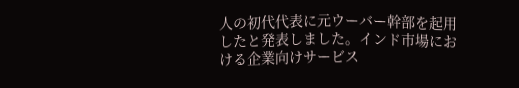人の初代代表に元ウーバー幹部を起用したと発表しました。インド市場における企業向けサービス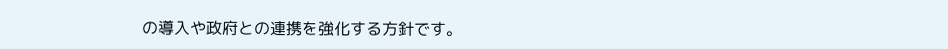の導入や政府との連携を強化する方針です。